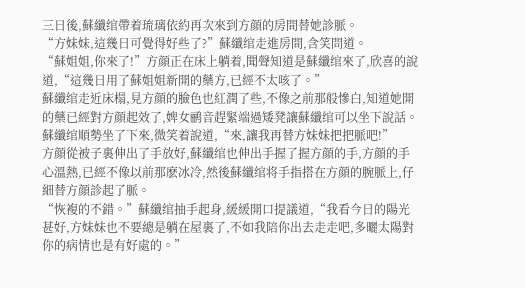三日後,蘇纖绾帶着琉璃依約再次來到方顔的房間替她診脈。
“方妹妹,這幾日可覺得好些了?”蘇纖绾走進房間,含笑問道。
“蘇姐姐,你來了!”方顔正在床上躺着,聞聲知道是蘇纖绾來了,欣喜的說道,“這幾日用了蘇姐姐新開的藥方,已經不太咳了。”
蘇纖绾走近床榻,見方顔的臉色也紅潤了些,不像之前那般慘白,知道她開的藥已經對方顔起效了,婢女鹂音趕緊端過矮凳讓蘇纖绾可以坐下說話。
蘇纖绾順勢坐了下來,微笑着說道,“來,讓我再替方妹妹把把脈吧!”
方顔從被子裏伸出了手放好,蘇纖绾也伸出手握了握方顔的手,方顔的手心溫熱,已經不像以前那麽冰冷,然後蘇纖绾将手指搭在方顔的腕脈上,仔細替方顔診起了脈。
“恢複的不錯。”蘇纖绾抽手起身,緩緩開口提議道,“我看今日的陽光甚好,方妹妹也不要總是躺在屋裏了,不如我陪你出去走走吧,多曬太陽對你的病情也是有好處的。”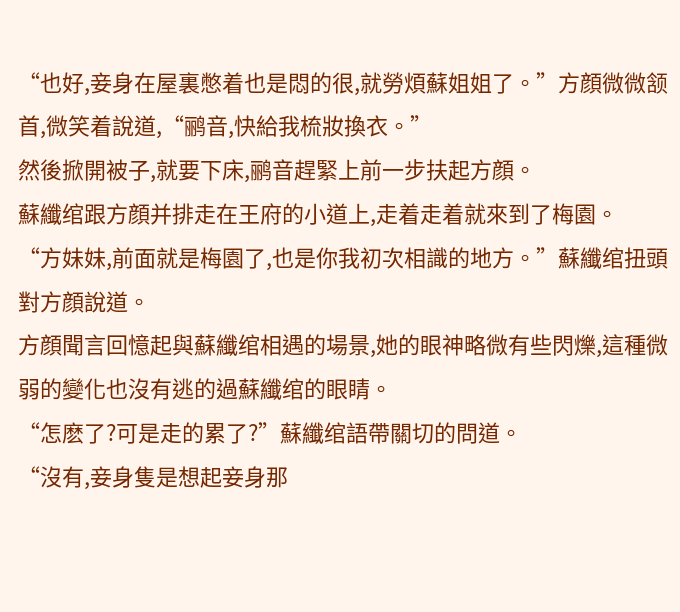“也好,妾身在屋裏憋着也是悶的很,就勞煩蘇姐姐了。”方顔微微颔首,微笑着說道,“鹂音,快給我梳妝換衣。”
然後掀開被子,就要下床,鹂音趕緊上前一步扶起方顔。
蘇纖绾跟方顔并排走在王府的小道上,走着走着就來到了梅園。
“方妹妹,前面就是梅園了,也是你我初次相識的地方。”蘇纖绾扭頭對方顔說道。
方顔聞言回憶起與蘇纖绾相遇的場景,她的眼神略微有些閃爍,這種微弱的變化也沒有逃的過蘇纖绾的眼睛。
“怎麽了?可是走的累了?”蘇纖绾語帶關切的問道。
“沒有,妾身隻是想起妾身那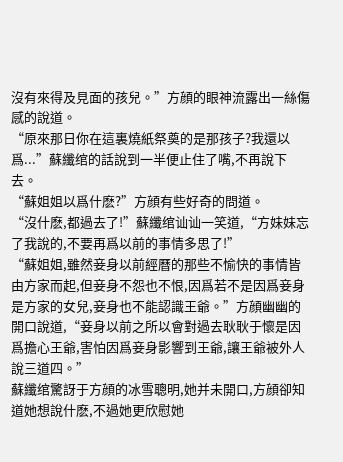沒有來得及見面的孩兒。”方顔的眼神流露出一絲傷感的說道。
“原來那日你在這裏燒紙祭奠的是那孩子?我還以爲...”蘇纖绾的話說到一半便止住了嘴,不再說下去。
“蘇姐姐以爲什麽?”方顔有些好奇的問道。
“沒什麽,都過去了!”蘇纖绾讪讪一笑道,“方妹妹忘了我說的,不要再爲以前的事情多思了!”
“蘇姐姐,雖然妾身以前經曆的那些不愉快的事情皆由方家而起,但妾身不怨也不恨,因爲若不是因爲妾身是方家的女兒,妾身也不能認識王爺。”方顔幽幽的開口說道,“妾身以前之所以會對過去耿耿于懷是因爲擔心王爺,害怕因爲妾身影響到王爺,讓王爺被外人說三道四。”
蘇纖绾驚訝于方顔的冰雪聰明,她并未開口,方顔卻知道她想說什麽,不過她更欣慰她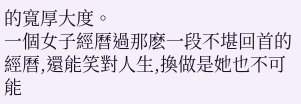的寬厚大度。
一個女子經曆過那麽一段不堪回首的經曆,還能笑對人生,換做是她也不可能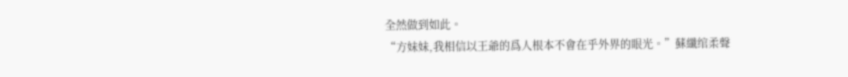全然做到如此。
“方妹妹,我相信以王爺的爲人根本不會在乎外界的眼光。”蘇纖绾柔聲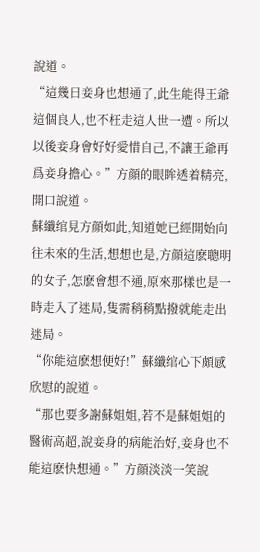說道。
“這幾日妾身也想通了,此生能得王爺這個良人,也不枉走這人世一遭。所以以後妾身會好好愛惜自己,不讓王爺再爲妾身擔心。”方顔的眼眸透着精亮,開口說道。
蘇纖绾見方顔如此,知道她已經開始向往未來的生活,想想也是,方顔這麽聰明的女子,怎麽會想不通,原來那樣也是一時走入了迷局,隻需稍稍點撥就能走出迷局。
“你能這麽想便好!”蘇纖绾心下頗感欣慰的說道。
“那也要多謝蘇姐姐,若不是蘇姐姐的醫術高超,說妾身的病能治好,妾身也不能這麽快想通。”方顔淡淡一笑說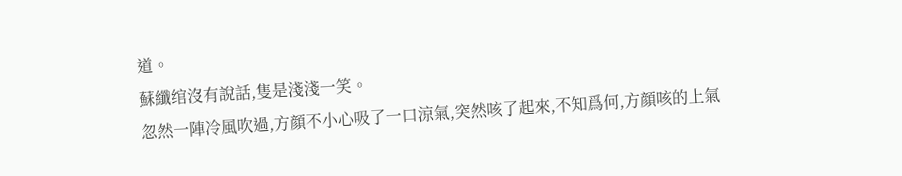道。
蘇纖绾沒有說話,隻是淺淺一笑。
忽然一陣冷風吹過,方顔不小心吸了一口涼氣,突然咳了起來,不知爲何,方顔咳的上氣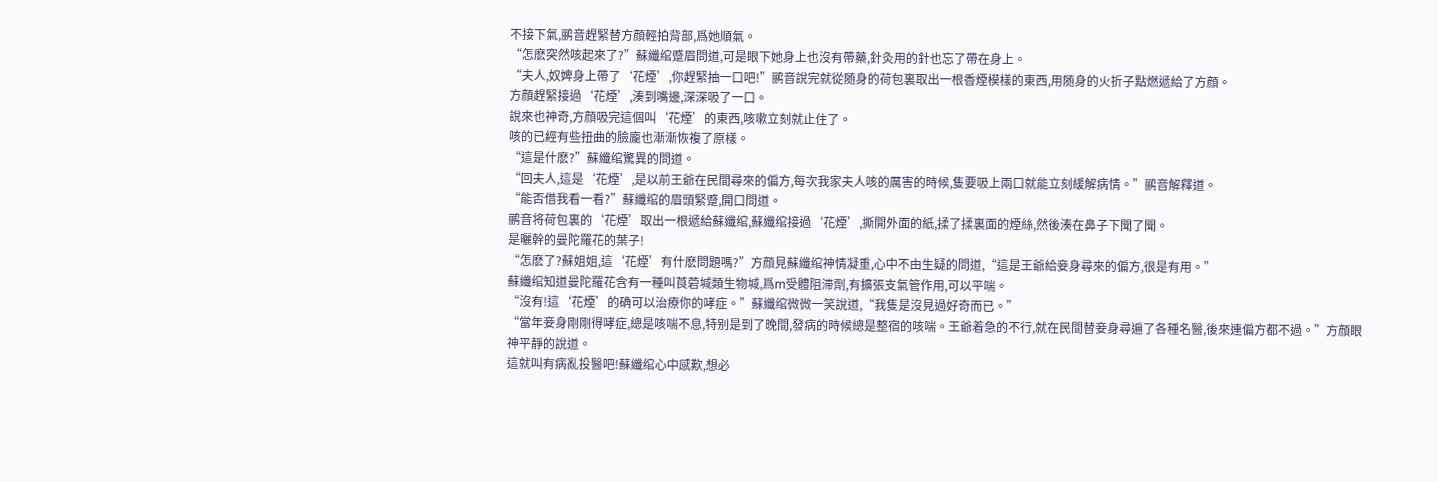不接下氣,鹂音趕緊替方顔輕拍背部,爲她順氣。
“怎麽突然咳起來了?”蘇纖绾蹙眉問道,可是眼下她身上也沒有帶藥,針灸用的針也忘了帶在身上。
“夫人,奴婢身上帶了‘花煙’,你趕緊抽一口吧!”鹂音說完就從随身的荷包裏取出一根香煙模樣的東西,用随身的火折子點燃遞給了方顔。
方顔趕緊接過‘花煙’,湊到嘴邊,深深吸了一口。
說來也神奇,方顔吸完這個叫‘花煙’的東西,咳嗽立刻就止住了。
咳的已經有些扭曲的臉龐也漸漸恢複了原樣。
“這是什麽?”蘇纖绾驚異的問道。
“回夫人,這是‘花煙’,是以前王爺在民間尋來的偏方,每次我家夫人咳的厲害的時候,隻要吸上兩口就能立刻緩解病情。”鹂音解釋道。
“能否借我看一看?”蘇纖绾的眉頭緊蹙,開口問道。
鹂音将荷包裏的‘花煙’取出一根遞給蘇纖绾,蘇纖绾接過‘花煙’,撕開外面的紙,揉了揉裏面的煙絲,然後湊在鼻子下聞了聞。
是曬幹的曼陀羅花的葉子!
“怎麽了?蘇姐姐,這‘花煙’有什麽問題嗎?”方顔見蘇纖绾神情凝重,心中不由生疑的問道,“這是王爺給妾身尋來的偏方,很是有用。”
蘇纖绾知道曼陀羅花含有一種叫莨菪堿類生物堿,爲m受體阻滞劑,有擴張支氣管作用,可以平喘。
“沒有!這‘花煙’的确可以治療你的哮症。”蘇纖绾微微一笑說道,“我隻是沒見過好奇而已。”
“當年妾身剛剛得哮症,總是咳喘不息,特别是到了晚間,發病的時候總是整宿的咳喘。王爺着急的不行,就在民間替妾身尋遍了各種名醫,後來連偏方都不過。”方顔眼神平靜的說道。
這就叫有病亂投醫吧!蘇纖绾心中感歎,想必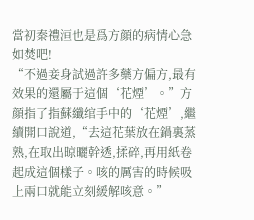當初秦禮洹也是爲方顔的病情心急如焚吧!
“不過妾身試過許多藥方偏方,最有效果的還屬于這個‘花煙’。”方顔指了指蘇纖绾手中的‘花煙’,繼續開口說道,“去這花葉放在鍋裏蒸熟,在取出晾曬幹透,揉碎,再用紙卷起成這個樣子。咳的厲害的時候吸上兩口就能立刻緩解咳意。”